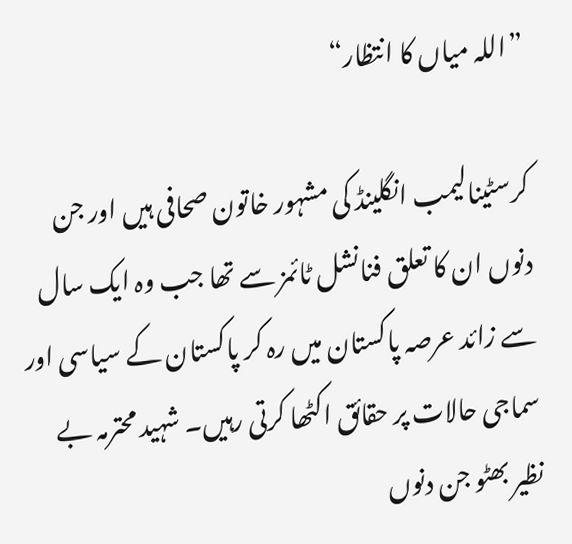”اللہ میاں کا انتظار“

کرسٹینالیمب انگلینڈ کی مشہور خاتون صحافی ہیں اور جن دنوں ان کا تعلق فنانشل ٹائمز سے تھا جب وہ ایک سال سے زائد عرصہ پاکستان میں رہ کر پاکستان کے سیاسی اور سماجی حالات پر حقائق اکٹھا کرتی رہیں۔ شہید محترمہ بے نظیر بھٹو جن دنوں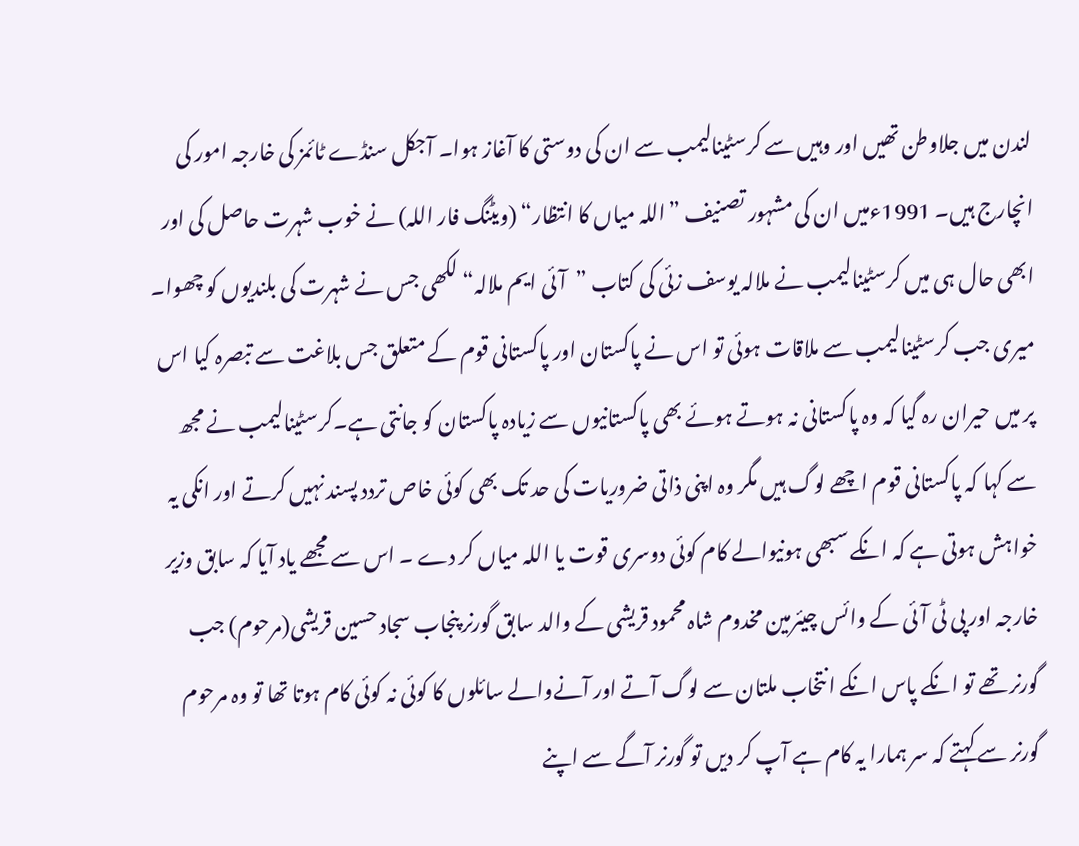لندن میں جلاوطن تھیں اور وہیں سے کرسٹینالیمب سے ان کی دوستی کا آغاز ہوا۔ آجکل سنڈے ٹائمز کی خارجہ امور کی انچارج ہیں۔ 1991ءمیں ان کی مشہور تصنیف ”اللہ میاں کا انتظار“ (ویٹنگ فار اللہ) نے خوب شہرت حاصل کی اور ابھی حال ہی میں کرسٹینالیمب نے ملالہ یوسف زئی کی کتاب ”آئی ایم ملالہ“ لکھی جس نے شہرت کی بلندیوں کو چھوا۔ میری جب کرسٹینالیمب سے ملاقات ہوئی تو اس نے پاکستان اور پاکستانی قوم کے متعلق جس بلاغت سے تبصرہ کیا اس پر میں حیران رہ گیا کہ وہ پاکستانی نہ ہوتے ہوئے بھی پاکستانیوں سے زیادہ پاکستان کو جانتی ہے۔کرسٹینالیمب نے مجھ سے کہا کہ پاکستانی قوم اچھے لوگ ہیں مگر وہ اپنی ذاتی ضروریات کی حد تک بھی کوئی خاص تردد پسند نہیں کرتے اور انکی یہ خواہش ہوتی ہے کہ انکے سبھی ہونیوالے کام کوئی دوسری قوت یا اللہ میاں کر دے ۔ اس سے مجھے یاد آیا کہ سابق وزیر خارجہ اور پی ٹی آئی کے وائس چیئرمین مخدوم شاہ محمود قریشی کے والد سابق گورنر پنجاب سجاد حسین قریشی(مرحوم) جب گورنر تھے تو انکے پاس انکے انتخاب ملتان سے لوگ آتے اور آنےوالے سائلوں کا کوئی نہ کوئی کام ہوتا تھا تو وہ مرحوم گورنر سے کہتے کہ سر ہمارا یہ کام ہے آپ کر دیں تو گورنر آگے سے اپنے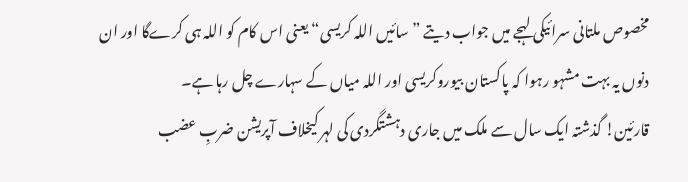مخصوص ملتانی سرائیکی لہجے میں جواب دیتے ”سائیں اللہ کریسی“ یعنی اس کام کو اللہ ہی کرےگا اور ان دنوں یہ بہت مشہو رہوا کہ پاکستان بیوروکریسی اور اللہ میاں کے سہارے چل رہا ہے۔
قارئین! گذشتہ ایک سال سے ملک میں جاری دہشتگردی کی لہر کیخلاف آپریشن ضربِ عضب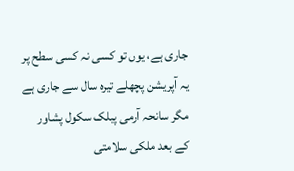جاری ہے، یوں تو کسی نہ کسی سطح پر یہ آپریشن پچھلے تیرہ سال سے جاری ہے مگر سانحہ آرمی پبلک سکول پشاور کے بعد ملکی سلامتی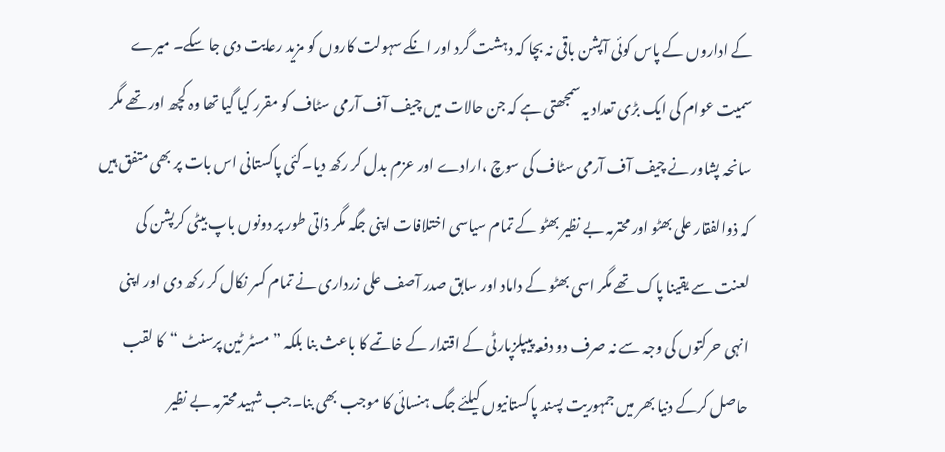کے اداروں کے پاس کوئی آپشن باقی نہ بچا کہ دہشت گرد اور انکے سہولت کاروں کو مزید رعایت دی جا سکے۔ میرے سمیت عوام کی ایک بڑی تعداد یہ سمجھتی ہے کہ جن حالات میں چیف آف آرمی سٹاف کو مقرر کیا گیا تھا وہ کچھ اور تھے مگر سانحہ پشاور نے چیف آف آرمی سٹاف کی سوچ ،ارادے اور عزم بدل کر رکھ دیا۔کئی پاکستانی اس بات پر بھی متفق ہیں کہ ذوالفقار علی بھٹو اور محترمہ بے نظیر بھٹو کے تمام سیاسی اختلافات اپنی جگہ مگر ذاتی طور پر دونوں باپ بیٹی کرپشن کی لعنت سے یقینا پاک تھے مگر اسی بھٹو کے داماد اور سابق صدر آصف علی زرداری نے تمام کسر نکال کر رکھ دی اور اپنی انہی حرکتوں کی وجہ سے نہ صرف دو دفعہ پیپلزپارٹی کے اقتدار کے خاتمے کا باعث بنا بلکہ ”مسٹر ٹین پرسنٹ “کا لقب حاصل کرکے دنیا بھر میں جمہوریت پسند پاکستانیوں کیلئے جگ ہنسائی کا موجب بھی بنا۔جب شہید محترمہ بے نظیر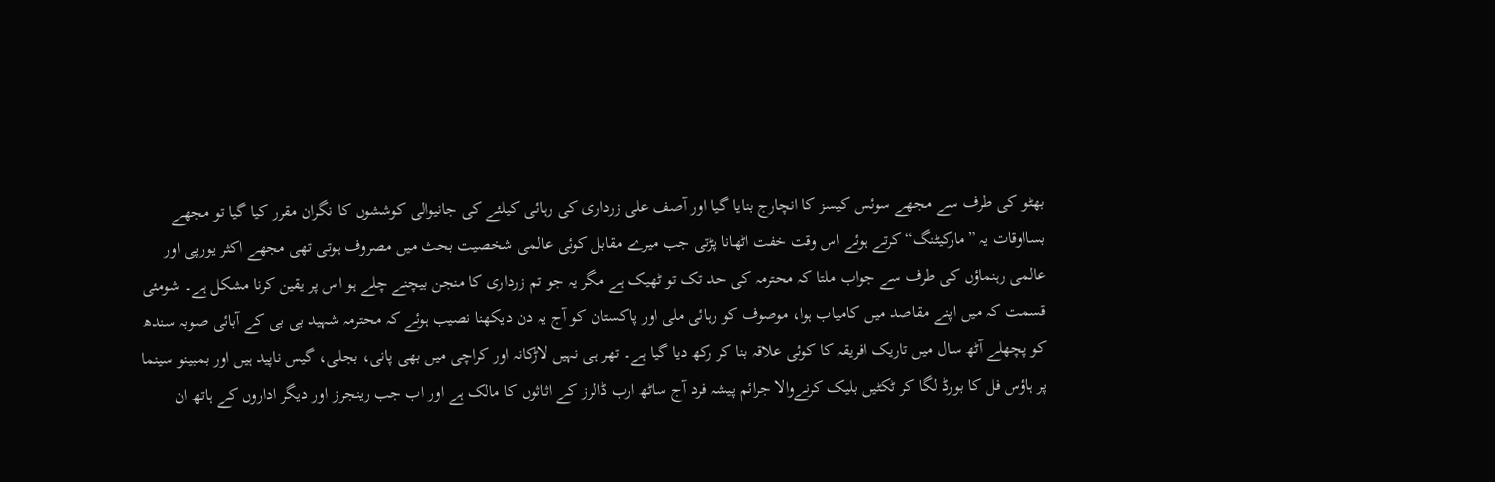بھٹو کی طرف سے مجھے سوئس کیسز کا انچارج بنایا گیا اور آصف علی زرداری کی رہائی کیلئے کی جانیوالی کوششوں کا نگران مقرر کیا گیا تو مجھے بسااوقات یہ ”مارکیٹنگ“ کرتے ہوئے اس وقت خفت اٹھانا پڑتی جب میرے مقابل کوئی عالمی شخصیت بحث میں مصروف ہوتی تھی مجھے اکثر یورپی اور عالمی رہنماؤں کی طرف سے جواب ملتا کہ محترمہ کی حد تک تو ٹھیک ہے مگر یہ جو تم زرداری کا منجن بیچنے چلے ہو اس پر یقین کرنا مشکل ہے۔ شومئی قسمت کہ میں اپنے مقاصد میں کامیاب ہوا، موصوف کو رہائی ملی اور پاکستان کو آج یہ دن دیکھنا نصیب ہوئے کہ محترمہ شہید بی بی کے آبائی صوبہ سندھ کو پچھلے آٹھ سال میں تاریک افریقہ کا کوئی علاقہ بنا کر رکھ دیا گیا ہے۔ تھر ہی نہیں لاڑکانہ اور کراچی میں بھی پانی، بجلی، گیس ناپید ہیں اور بمبینو سینما پر ہاؤس فل کا بورڈ لگا کر ٹکٹیں بلیک کرنےوالا جرائم پیشہ فرد آج ساٹھ ارب ڈالرز کے اثاثوں کا مالک ہے اور اب جب رینجرز اور دیگر اداروں کے ہاتھ ان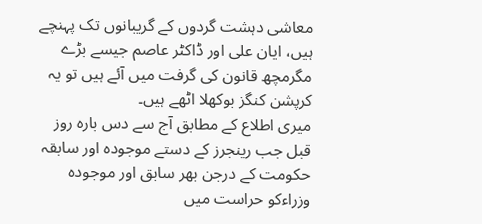معاشی دہشت گردوں کے گریبانوں تک پہنچے ہیں، ایان علی اور ڈاکٹر عاصم جیسے بڑے مگرمچھ قانون کی گرفت میں آئے ہیں تو یہ کرپشن کنگز بوکھلا اٹھے ہیں۔
میری اطلاع کے مطابق آج سے دس بارہ روز قبل جب رینجرز کے دستے موجودہ اور سابقہ حکومت کے درجن بھر سابق اور موجودہ وزراءکو حراست میں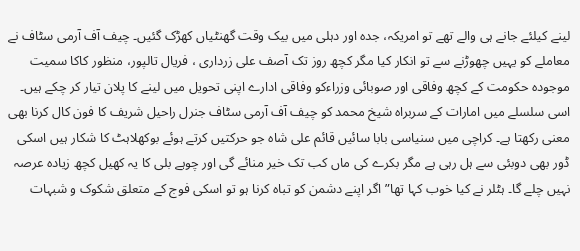لینے کیلئے جانے ہی والے تھے تو امریکہ، جدہ اور دہلی میں بیک وقت گھنٹیاں کھڑک گئیں۔ چیف آف آرمی سٹاف نے معاملے کو یہیں چھوڑنے سے تو انکار کیا مگر کچھ روز تک آصف علی زرداری ، فریال تالپور، منظور کاکا سمیت موجودہ حکومت کے کچھ وفاقی اور صوبائی وزراءکو وفاقی ادارے اپنی تحویل میں لینے کا پلان تیار کر چکے ہیں۔ اسی سلسلے میں امارات کے سربراہ شیخ محمد کو چیف آف آرمی سٹاف جنرل راحیل شریف کا فون کال کرنا بھی معنی رکھتا ہے۔ کراچی میں سنیاسی بابا سائیں قائم علی شاہ جو حرکتیں کرتے ہوئے بوکھلاہٹ کا شکار ہیں اسکی ڈور بھی دوبئی سے ہل رہی ہے مگر بکرے کی ماں کب تک خیر منائے گی اور چوہے بلی کا یہ کھیل کچھ زیادہ عرصہ نہیں چلے گا۔ ہٹلر نے کیا خوب کہا تھا”اگر اپنے دشمن کو تباہ کرنا ہو تو اسکی فوج کے متعلق شکوک و شبہات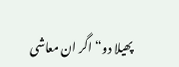پھیلا دو“اگر ان معاشی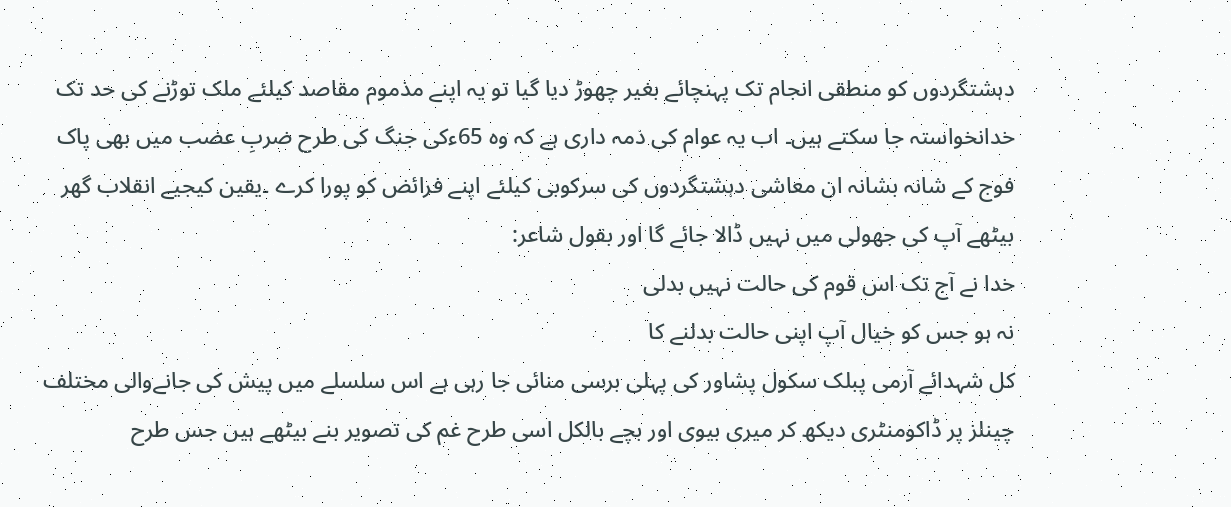دہشتگردوں کو منطقی انجام تک پہنچائے بغیر چھوڑ دیا گیا تو یہ اپنے مذموم مقاصد کیلئے ملک توڑنے کی حد تک خدانخواستہ جا سکتے ہیں۔ اب یہ عوام کی ذمہ داری ہے کہ وہ 65ءکی جنگ کی طرح ضربِ عضب میں بھی پاک فوج کے شانہ بشانہ ان معاشی دہشتگردوں کی سرکوبی کیلئے اپنے فرائض کو پورا کرے ۔یقین کیجیے انقلاب گھر بیٹھے آپ کی جھولی میں نہیں ڈالا جائے گا اور بقول شاعر:
خدا نے آج تک اس قوم کی حالت نہیں بدلی
نہ ہو جس کو خیال آپ اپنی حالت بدلنے کا
کل شہدائے آرمی پبلک سکول پشاور کی پہلی برسی منائی جا رہی ہے اس سلسلے میں پیش کی جانےوالی مختلف چینلز پر ڈاکومنٹری دیکھ کر میری بیوی اور بچے بالکل اسی طرح غم کی تصویر بنے بیٹھے ہیں جس طرح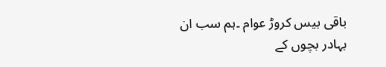باقی بیس کروڑ عوام ۔ہم سب ان بہادر بچوں کے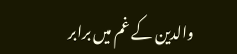والدین کے غم میں برابر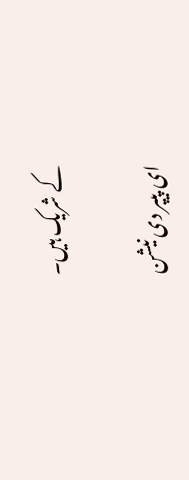کے شریک ہیں۔

ای پیپر دی نیشن